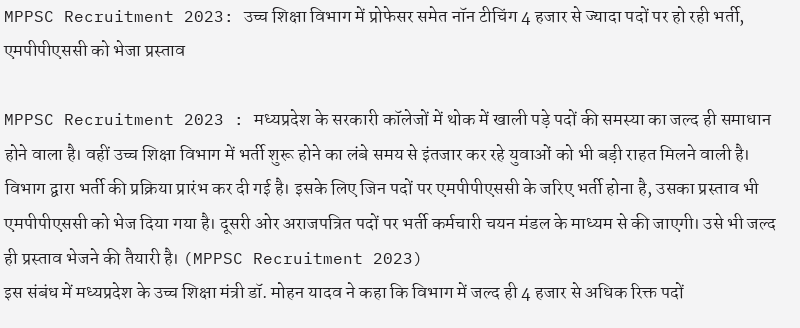MPPSC Recruitment 2023: उच्च शिक्षा विभाग में प्रोफेसर समेत नॉन टीचिंग 4 हजार से ज्यादा पदों पर हो रही भर्ती, एमपीपीएससी को भेजा प्रस्ताव

MPPSC Recruitment 2023 : मध्यप्रदेश के सरकारी कॉलेजों में थोक में खाली पड़े पदों की समस्या का जल्द ही समाधान होने वाला है। वहीं उच्च शिक्षा विभाग में भर्ती शुरू होने का लंबे समय से इंतजार कर रहे युवाओं को भी बड़ी राहत मिलने वाली है। विभाग द्वारा भर्ती की प्रक्रिया प्रारंभ कर दी गई है। इसके लिए जिन पदों पर एमपीपीएससी के जरिए भर्ती होना है, उसका प्रस्ताव भी एमपीपीएससी को भेज दिया गया है। दूसरी ओर अराजपत्रित पदों पर भर्ती कर्मचारी चयन मंडल के माध्यम से की जाएगी। उसे भी जल्द ही प्रस्ताव भेजने की तैयारी है। (MPPSC Recruitment 2023)
इस संबंध में मध्यप्रदेश के उच्च शिक्षा मंत्री डॉ. मोहन यादव ने कहा कि विभाग में जल्द ही 4 हजार से अधिक रिक्त पदों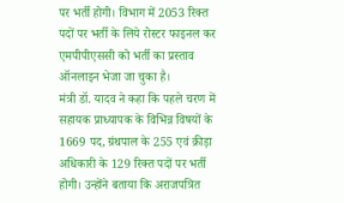पर भर्ती होगी। विभाग में 2053 रिक्त पदों पर भर्ती के लिये रोस्टर फाइनल कर एमपीपीएससी को भर्ती का प्रस्ताव ऑनलाइन भेजा जा चुका है।
मंत्री डॉ. यादव ने कहा कि पहले चरण में सहायक प्राध्यापक के विभिन्न विषयों के 1669 पद, ग्रंथपाल के 255 एवं क्रीड़ा अधिकारी के 129 रिक्त पदों पर भर्ती होगी। उन्होंने बताया कि अराजपत्रित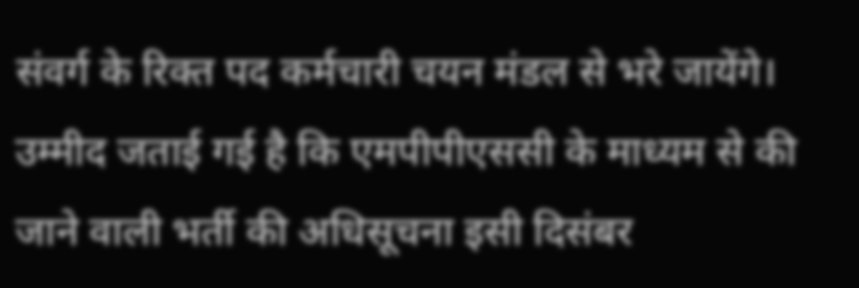संवर्ग के रिक्त पद कर्मचारी चयन मंडल से भरे जायेंगे।
उम्मीद जताई गई है कि एमपीपीएससी के माध्यम से की जाने वाली भर्ती की अधिसूचना इसी दिसंबर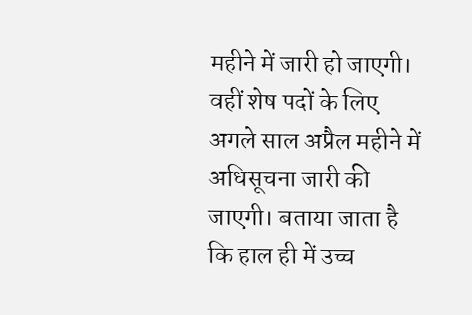महीने में जारी हो जाएगी। वहीं शेष पदों के लिए अगले साल अप्रैल महीने में अधिसूचना जारी की जाएगी। बताया जाता है कि हाल ही में उच्च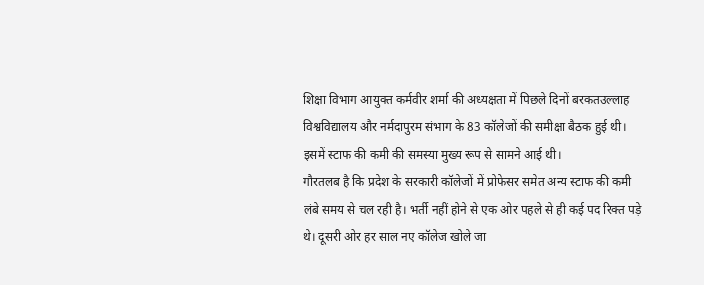शिक्षा विभाग आयुक्त कर्मवीर शर्मा की अध्यक्षता में पिछले दिनों बरकतउल्लाह विश्वविद्यालय और नर्मदापुरम संभाग के 83 कॉलेजों की समीक्षा बैठक हुई थी। इसमें स्टाफ की कमी की समस्या मुख्य रूप से सामने आई थी।
गौरतलब है कि प्रदेश के सरकारी कॉलेजों में प्रोफेसर समेत अन्य स्टाफ की कमी लंबे समय से चल रही है। भर्ती नहीं होने से एक ओर पहले से ही कई पद रिक्त पड़े थे। दूसरी ओर हर साल नए कॉलेज खोले जा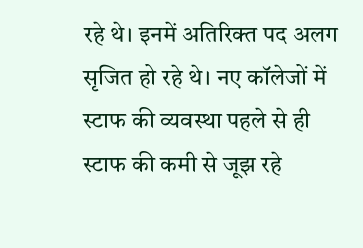रहे थे। इनमें अतिरिक्त पद अलग सृजित हो रहे थे। नए कॉलेजों में स्टाफ की व्यवस्था पहले से ही स्टाफ की कमी से जूझ रहे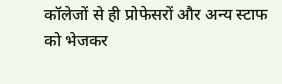कॉलेजों से ही प्रोफेसरों और अन्य स्टाफ को भेजकर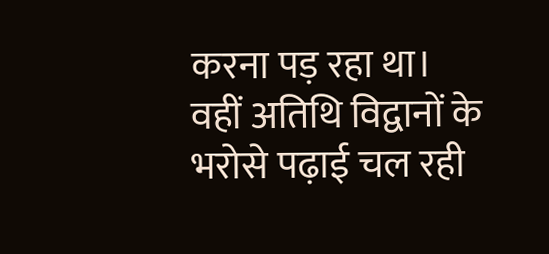करना पड़ रहा था। वहीं अतिथि विद्वानों के भरोसे पढ़ाई चल रही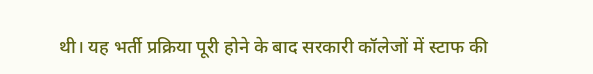थी। यह भर्ती प्रक्रिया पूरी होने के बाद सरकारी कॉलेजों में स्टाफ की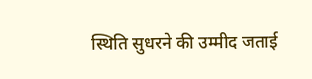स्थिति सुधरने की उम्मीद जताई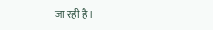जा रही है।